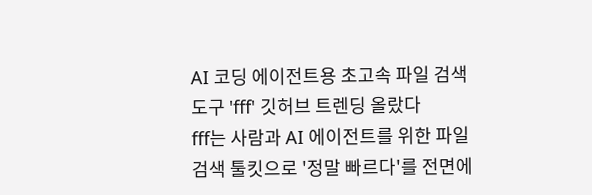AI 코딩 에이전트용 초고속 파일 검색 도구 'fff' 깃허브 트렌딩 올랐다
fff는 사람과 AI 에이전트를 위한 파일 검색 툴킷으로 '정말 빠르다'를 전면에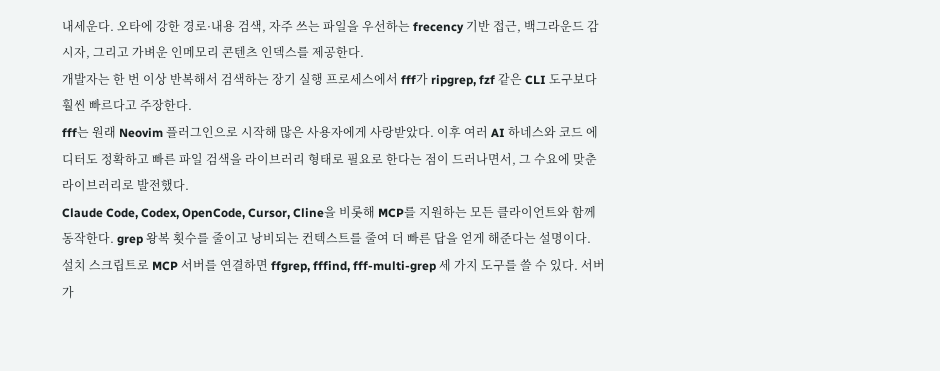내세운다. 오타에 강한 경로·내용 검색, 자주 쓰는 파일을 우선하는 frecency 기반 접근, 백그라운드 감시자, 그리고 가벼운 인메모리 콘텐츠 인덱스를 제공한다.
개발자는 한 번 이상 반복해서 검색하는 장기 실행 프로세스에서 fff가 ripgrep, fzf 같은 CLI 도구보다 훨씬 빠르다고 주장한다.
fff는 원래 Neovim 플러그인으로 시작해 많은 사용자에게 사랑받았다. 이후 여러 AI 하네스와 코드 에디터도 정확하고 빠른 파일 검색을 라이브러리 형태로 필요로 한다는 점이 드러나면서, 그 수요에 맞춘 라이브러리로 발전했다.
Claude Code, Codex, OpenCode, Cursor, Cline을 비롯해 MCP를 지원하는 모든 클라이언트와 함께 동작한다. grep 왕복 횟수를 줄이고 낭비되는 컨텍스트를 줄여 더 빠른 답을 얻게 해준다는 설명이다.
설치 스크립트로 MCP 서버를 연결하면 ffgrep, fffind, fff-multi-grep 세 가지 도구를 쓸 수 있다. 서버가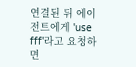연결된 뒤 에이전트에게 'use fff'라고 요청하면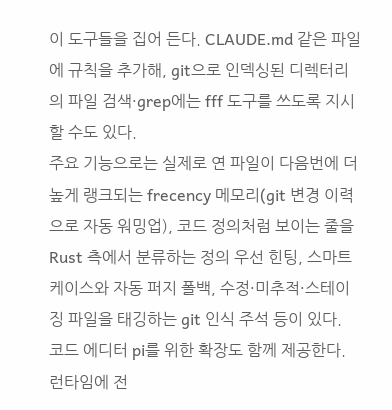이 도구들을 집어 든다. CLAUDE.md 같은 파일에 규칙을 추가해, git으로 인덱싱된 디렉터리의 파일 검색·grep에는 fff 도구를 쓰도록 지시할 수도 있다.
주요 기능으로는 실제로 연 파일이 다음번에 더 높게 랭크되는 frecency 메모리(git 변경 이력으로 자동 워밍업), 코드 정의처럼 보이는 줄을 Rust 측에서 분류하는 정의 우선 힌팅, 스마트 케이스와 자동 퍼지 폴백, 수정·미추적·스테이징 파일을 태깅하는 git 인식 주석 등이 있다.
코드 에디터 pi를 위한 확장도 함께 제공한다. 런타임에 전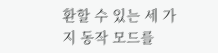환할 수 있는 세 가지 동작 모드를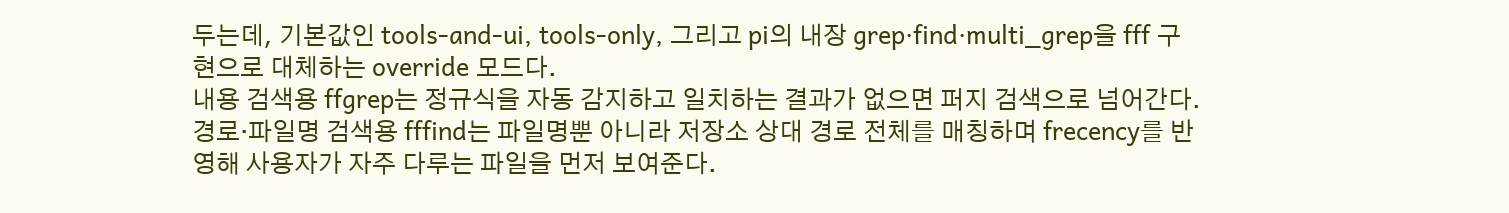두는데, 기본값인 tools-and-ui, tools-only, 그리고 pi의 내장 grep·find·multi_grep을 fff 구현으로 대체하는 override 모드다.
내용 검색용 ffgrep는 정규식을 자동 감지하고 일치하는 결과가 없으면 퍼지 검색으로 넘어간다. 경로·파일명 검색용 fffind는 파일명뿐 아니라 저장소 상대 경로 전체를 매칭하며 frecency를 반영해 사용자가 자주 다루는 파일을 먼저 보여준다.